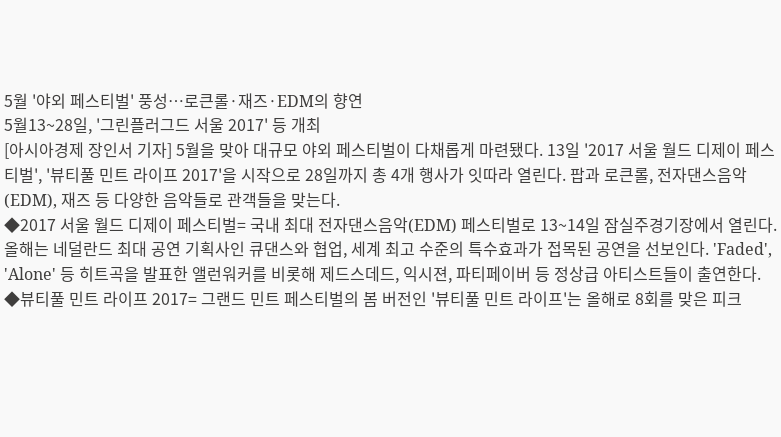5월 '야외 페스티벌' 풍성…로큰롤·재즈·EDM의 향연
5월13~28일, '그린플러그드 서울 2017' 등 개최
[아시아경제 장인서 기자] 5월을 맞아 대규모 야외 페스티벌이 다채롭게 마련됐다. 13일 '2017 서울 월드 디제이 페스티벌', '뷰티풀 민트 라이프 2017'을 시작으로 28일까지 총 4개 행사가 잇따라 열린다. 팝과 로큰롤, 전자댄스음악(EDM), 재즈 등 다양한 음악들로 관객들을 맞는다.
◆2017 서울 월드 디제이 페스티벌= 국내 최대 전자댄스음악(EDM) 페스티벌로 13~14일 잠실주경기장에서 열린다. 올해는 네덜란드 최대 공연 기획사인 큐댄스와 협업, 세계 최고 수준의 특수효과가 접목된 공연을 선보인다. 'Faded', 'Alone' 등 히트곡을 발표한 앨런워커를 비롯해 제드스데드, 익시젼, 파티페이버 등 정상급 아티스트들이 출연한다.
◆뷰티풀 민트 라이프 2017= 그랜드 민트 페스티벌의 봄 버전인 '뷰티풀 민트 라이프'는 올해로 8회를 맞은 피크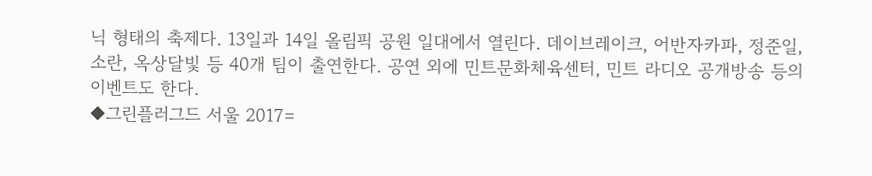닉 형태의 축제다. 13일과 14일 올림픽 공원 일대에서 열린다. 데이브레이크, 어반자카파, 정준일, 소란, 옥상달빛 등 40개 팀이 출연한다. 공연 외에 민트문화체육센터, 민트 라디오 공개방송 등의 이벤트도 한다.
◆그린플러그드 서울 2017=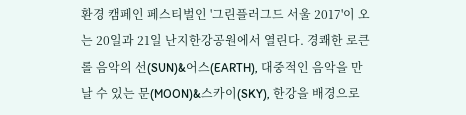환경 캠페인 페스티벌인 '그린플러그드 서울 2017'이 오는 20일과 21일 난지한강공원에서 열린다. 경쾌한 로큰롤 음악의 선(SUN)&어스(EARTH), 대중적인 음악을 만날 수 있는 문(MOON)&스카이(SKY), 한강을 배경으로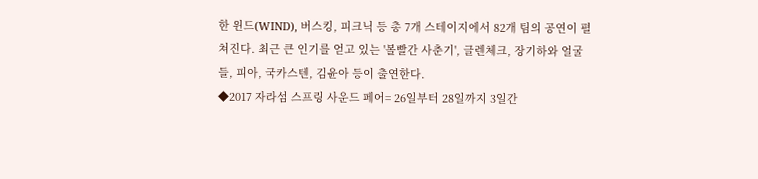한 윈드(WIND), 버스킹, 피크닉 등 총 7개 스테이지에서 82개 팀의 공연이 펼쳐진다. 최근 큰 인기를 얻고 있는 '볼빨간 사춘기', 글렌체크, 장기하와 얼굴들, 피아, 국카스텐, 김윤아 등이 출연한다.
◆2017 자라섬 스프링 사운드 페어= 26일부터 28일까지 3일간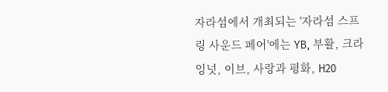자라섬에서 개최되는 '자라섬 스프링 사운드 페어'에는 YB, 부활, 크라잉넛, 이브, 사랑과 평화, H20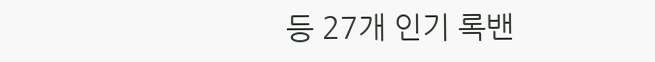등 27개 인기 록밴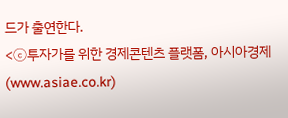드가 출연한다.
<ⓒ투자가를 위한 경제콘텐츠 플랫폼, 아시아경제(www.asiae.co.kr)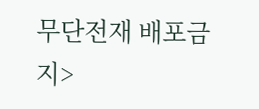무단전재 배포금지>